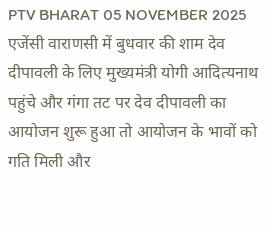PTV BHARAT 05 NOVEMBER 2025 एजेंसी वाराणसी में बुधवार की शाम देव दीपावली के लिए मुख्यमंत्री योगी आदित्यनाथ पहुंचे और गंगा तट पर देव दीपावली का आयोजन शुरू हुआ तो आयोजन के भावों को गति मिली और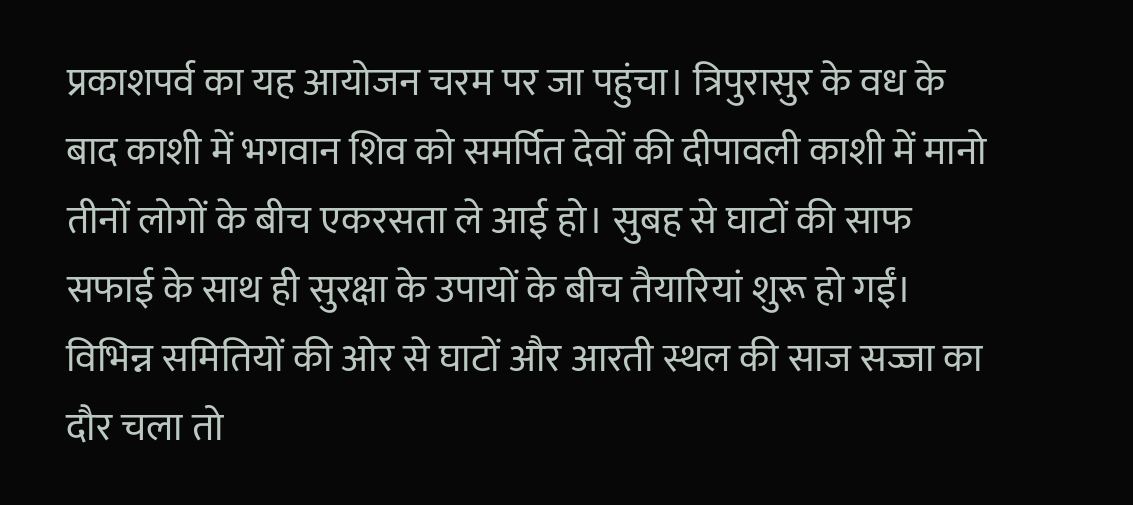प्रकाशपर्व का यह आयोजन चरम पर जा पहुंचा। त्रिपुरासुर के वध के बाद काशी में भगवान शिव को समर्पित देवों की दीपावली काशी में मानो तीनों लोगों के बीच एकरसता ले आई हो। सुबह से घाटों की साफ सफाई के साथ ही सुरक्षा के उपायों के बीच तैयारियां शुरू हो गईं। विभिन्न समितियों की ओर से घाटों और आरती स्थल की साज सज्जा का दौर चला तो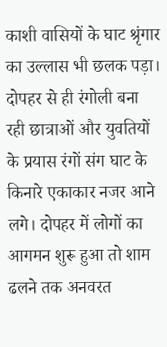काशी वासियों के घाट श्रृंगार का उल्लास भी छलक पड़ा। दोपहर से ही रंगोली बना रही छात्राओं और युवतियों के प्रयास रंगों संग घाट के किनारे एकाकार नजर आने लगे। दोपहर में लोगों का आगमन शुरू हुआ तो शाम ढलने तक अनवरत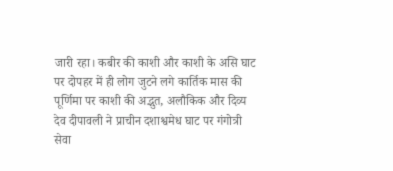जारी रहा। कबीर की काशी और काशी के असि घाट पर दोपहर में ही लोग जुटने लगे कार्तिक मास की पूर्णिमा पर काशी की अद्भुत, अलौकिक और दिव्य देव दीपावली ने प्राचीन दशाश्वमेध घाट पर गंगोत्री सेवा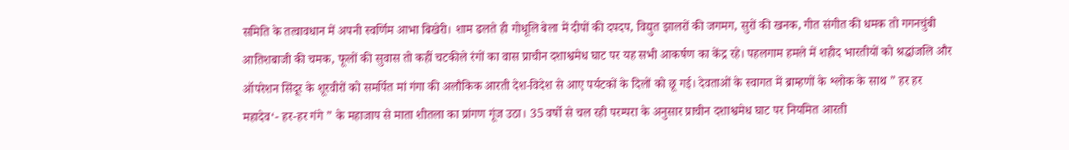समिति के तत्वावधान में अपनी स्वर्णिम आभा बिखेरी। शाम ढलते ही गोधूलि बेला में दीपों की दपदप, विद्युत झालरों की जगमग, सुरों की खनक, गीत संगीत की धमक तो गगनचुंबी आतिशबाजी की चमक, फूलों की सुवास तो कहीं चटकीले रंगों का वास प्राचीन दशाश्वमेध घाट पर यह सभी आकर्षण का केंद्र रहे। पहलगाम हमले में शहीद भारतीयों को श्रद्धांजलि और ऑपरेशन सिंदूर के शूरवीरों को समर्पित मां गंगा की अलौकिक आरती देश-विदेश से आए पर्यटकों के दिलों को छू गई। देवताओं के स्वागत में ब्राम्हणों के श्लोक के साथ ” हर हर महादेव‘- हर-हर गंगे ” के महाजाप से माता शीतला का प्रांगण गूंज उठा। 35 वर्षो से चल रही परम्परा के अनुसार प्राचीन दशाश्वमेध घाट पर नियमित आरती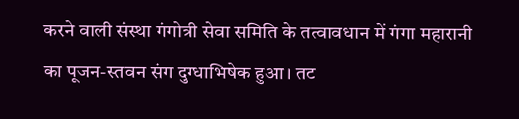करने वाली संस्था गंगोत्री सेवा समिति के तत्वावधान में गंगा महारानी का पूजन-स्तवन संग दुग्धाभिषेक हुआ। तट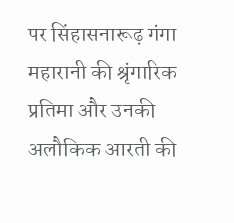पर सिंहासनारूढ़ गंगा महारानी की श्रृंगारिक प्रतिमा और उनकी अलौकिक आरती की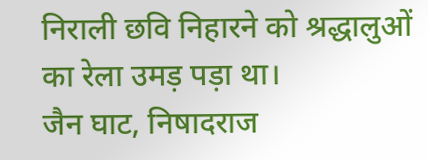निराली छवि निहारने को श्रद्धालुओं का रेला उमड़ पड़ा था।
जैन घाट, निषादराज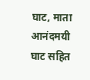घाट, माता आनंदमयी घाट सहित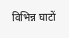विभिन्न घाटों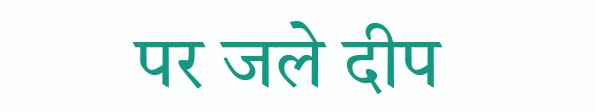पर जले दीप